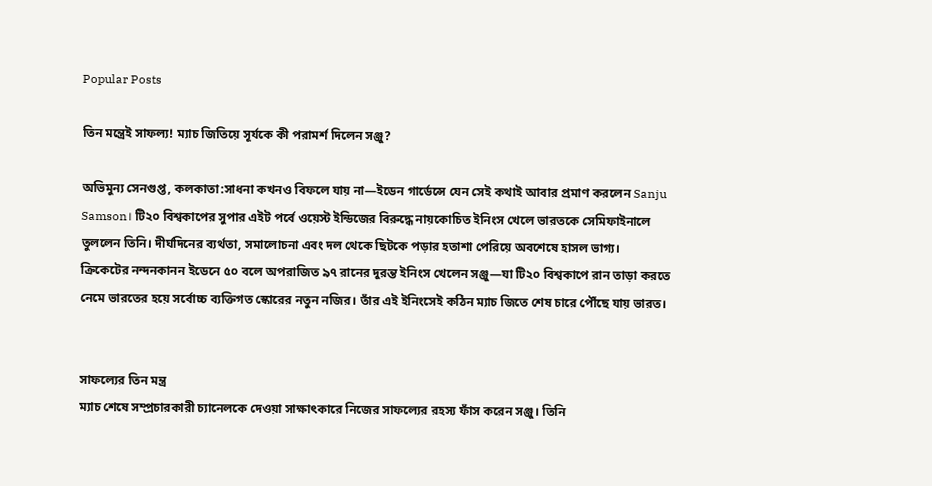Popular Posts

তিন মন্ত্রেই সাফল্য! ম্যাচ জিতিয়ে সূর্যকে কী পরামর্শ দিলেন সঞ্জু?

অভিমুন্য সেনগুপ্ত, কলকাতা:সাধনা কখনও বিফলে যায় না—ইডেন গার্ডেন্সে যেন সেই কথাই আবার প্রমাণ করলেন Sanju Samson। টি২০ বিশ্বকাপের সুপার এইট পর্বে ওয়েস্ট ইন্ডিজের বিরুদ্ধে নায়কোচিত ইনিংস খেলে ভারতকে সেমিফাইনালে তুললেন তিনি। দীর্ঘদিনের ব্যর্থতা, সমালোচনা এবং দল থেকে ছিটকে পড়ার হতাশা পেরিয়ে অবশেষে হাসল ভাগ্য।
ক্রিকেটের নন্দনকানন ইডেনে ৫০ বলে অপরাজিত ৯৭ রানের দুরন্ত ইনিংস খেলেন সঞ্জু—যা টি২০ বিশ্বকাপে রান তাড়া করতে নেমে ভারতের হয়ে সর্বোচ্চ ব্যক্তিগত স্কোরের নতুন নজির। তাঁর এই ইনিংসেই কঠিন ম্যাচ জিতে শেষ চারে পৌঁছে যায় ভারত।


সাফল্যের তিন মন্ত্র
ম্যাচ শেষে সম্প্রচারকারী চ্যানেলকে দেওয়া সাক্ষাৎকারে নিজের সাফল্যের রহস্য ফাঁস করেন সঞ্জু। তিনি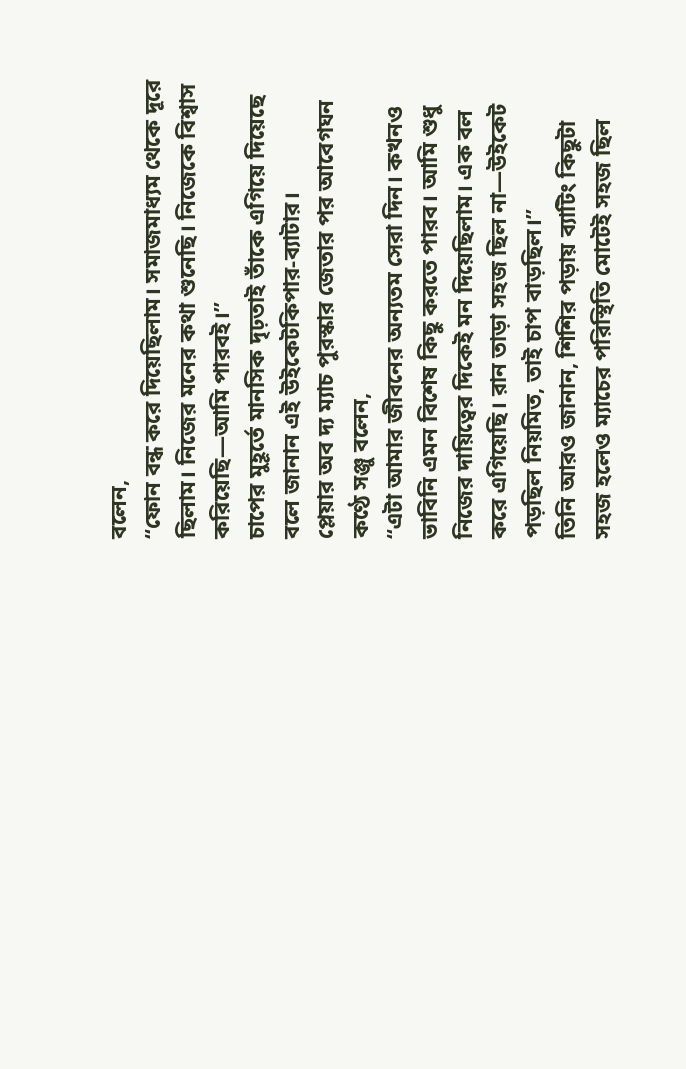বলেন,
“ফোন বন্ধ করে দিয়েছিলাম। সমাজমাধ্যম থেকে দূরে ছিলাম। নিজের মনের কথা শুনেছি। নিজেকে বিশ্বাস করিয়েছি—আমি পারবই।”
চাপের মুহূর্তে মানসিক দৃঢ়তাই তাঁকে এগিয়ে দিয়েছে বলে জানান এই উইকেটকিপার-ব্যাটার।
প্লেয়ার অব দ্য ম্যাচ পুরস্কার জেতার পর আবেগঘন কণ্ঠে সঞ্জু বলেন,
“এটা আমার জীবনের অন্যতম সেরা দিন। কখনও ভাবিনি এমন বিশেষ কিছু করতে পারব। আমি শুধু নিজের দায়িত্বের দিকেই মন দিয়েছিলাম। এক বল করে এগিয়েছি। রান তাড়া সহজ ছিল না—উইকেট পড়ছিল নিয়মিত, তাই চাপ বাড়ছিল।”
তিনি আরও জানান, শিশির পড়ায় ব্যাটিং কিছুটা সহজ হলেও ম্যাচের পরিস্থিতি মোটেই সহজ ছিল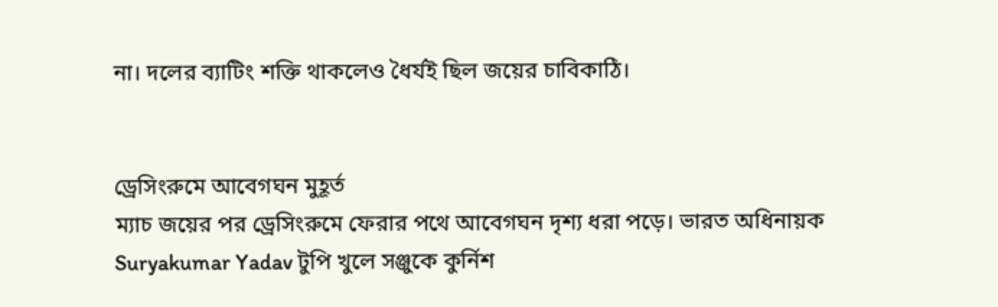না। দলের ব্যাটিং শক্তি থাকলেও ধৈর্যই ছিল জয়ের চাবিকাঠি।


ড্রেসিংরুমে আবেগঘন মুহূর্ত
ম্যাচ জয়ের পর ড্রেসিংরুমে ফেরার পথে আবেগঘন দৃশ্য ধরা পড়ে। ভারত অধিনায়ক Suryakumar Yadav টুপি খুলে সঞ্জুকে কুর্নিশ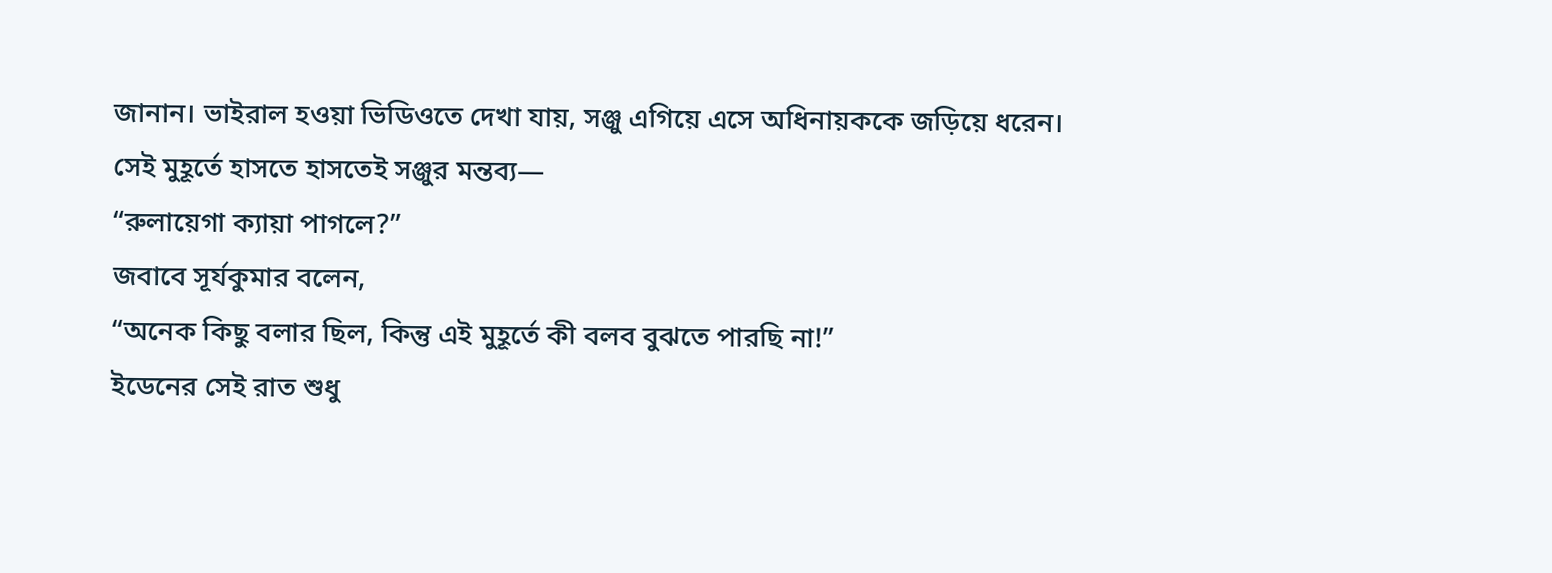জানান। ভাইরাল হওয়া ভিডিওতে দেখা যায়, সঞ্জু এগিয়ে এসে অধিনায়ককে জড়িয়ে ধরেন।
সেই মুহূর্তে হাসতে হাসতেই সঞ্জুর মন্তব্য—
“রুলায়েগা ক্যায়া পাগলে?”
জবাবে সূর্যকুমার বলেন,
“অনেক কিছু বলার ছিল, কিন্তু এই মুহূর্তে কী বলব বুঝতে পারছি না!”
ইডেনের সেই রাত শুধু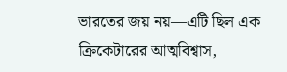ভারতের জয় নয়—এটি ছিল এক ক্রিকেটারের আত্মবিশ্বাস,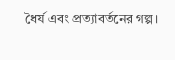ধৈর্য এবং প্রত্যাবর্তনের গল্প।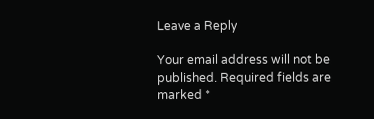Leave a Reply

Your email address will not be published. Required fields are marked *